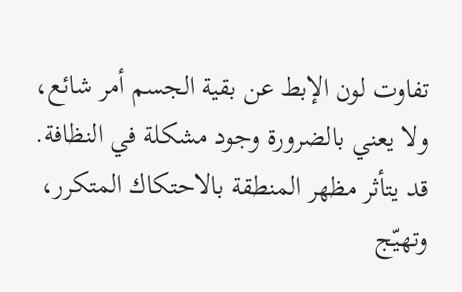تفاوت لون الإبط عن بقية الجسم أمر شائع، ولا يعني بالضرورة وجود مشكلة في النظافة. قد يتأثر مظهر المنطقة بالاحتكاك المتكرر، وتهيّج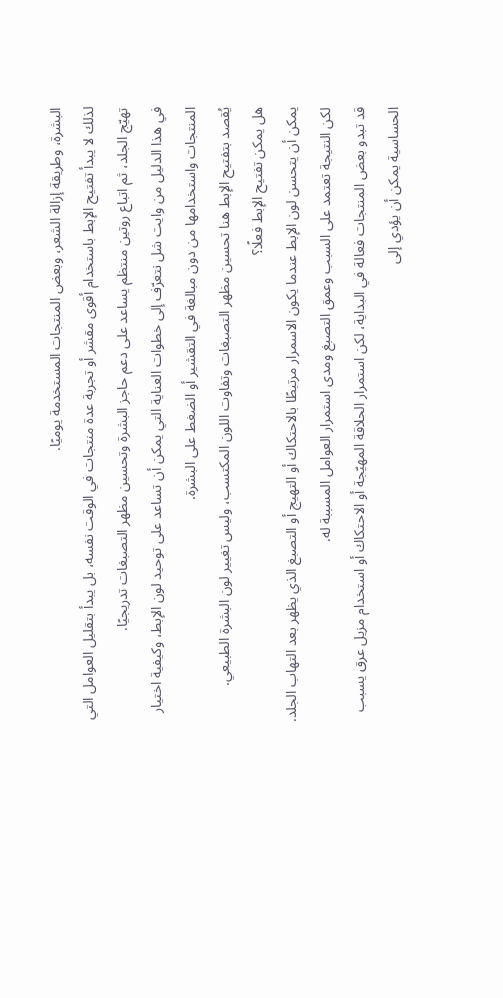البشرة، وطريقة إزالة الشعر، وبعض المنتجات المستخدمة يوميًا.
لذلك لا يبدأ تفتيح الإبط باستخدام أقوى مقشر أو تجربة عدة منتجات في الوقت نفسه، بل يبدأ بتقليل العوامل التي تهيّج الجلد، ثم اتباع روتين منتظم يساعد على دعم حاجز البشرة وتحسين مظهر التصبغات تدريجيًا.
في هذا الدليل من وايت شل نتعرّف إلى خطوات العناية التي يمكن أن تساعد على توحيد لون الإبط، وكيفية اختيار المنتجات واستخدامها من دون مبالغة في التقشير أو الضغط على البشرة.
يُقصد بتفتيح الإبط هنا تحسين مظهر التصبغات وتفاوت اللون المكتسب، وليس تغيير لون البشرة الطبيعي.
هل يمكن تفتيح الإبط فعلًا؟
يمكن أن يتحسن لون الإبط عندما يكون الاسمرار مرتبطًا بالاحتكاك أو التهيج أو التصبغ الذي يظهر بعد التهاب الجلد. لكن النتيجة تعتمد على السبب وعمق التصبغ ومدى استمرار العوامل المسببة له.
قد تبدو بعض المنتجات فعالة في البداية، لكن استمرار الحلاقة المهيّجة أو الاحتكاك أو استخدام مزيل عرق يسبب الحساسية يمكن أن يؤدي إلى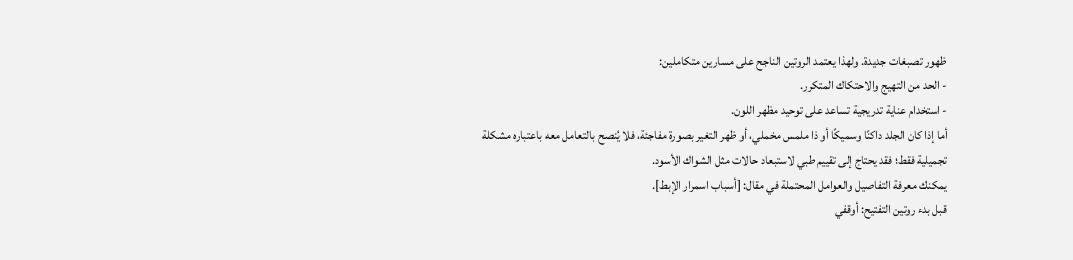ظهور تصبغات جديدة. ولهذا يعتمد الروتين الناجح على مسارين متكاملين:
- الحد من التهيج والاحتكاك المتكرر.
- استخدام عناية تدريجية تساعد على توحيد مظهر اللون.
أما إذا كان الجلد داكنًا وسميكًا أو ذا ملمس مخملي، أو ظهر التغير بصورة مفاجئة، فلا يُنصح بالتعامل معه باعتباره مشكلة تجميلية فقط؛ فقد يحتاج إلى تقييم طبي لاستبعاد حالات مثل الشواك الأسود.
يمكنك معرفة التفاصيل والعوامل المحتملة في مقال: [أسباب اسمرار الإبط].
قبل بدء روتين التفتيح: أوقفي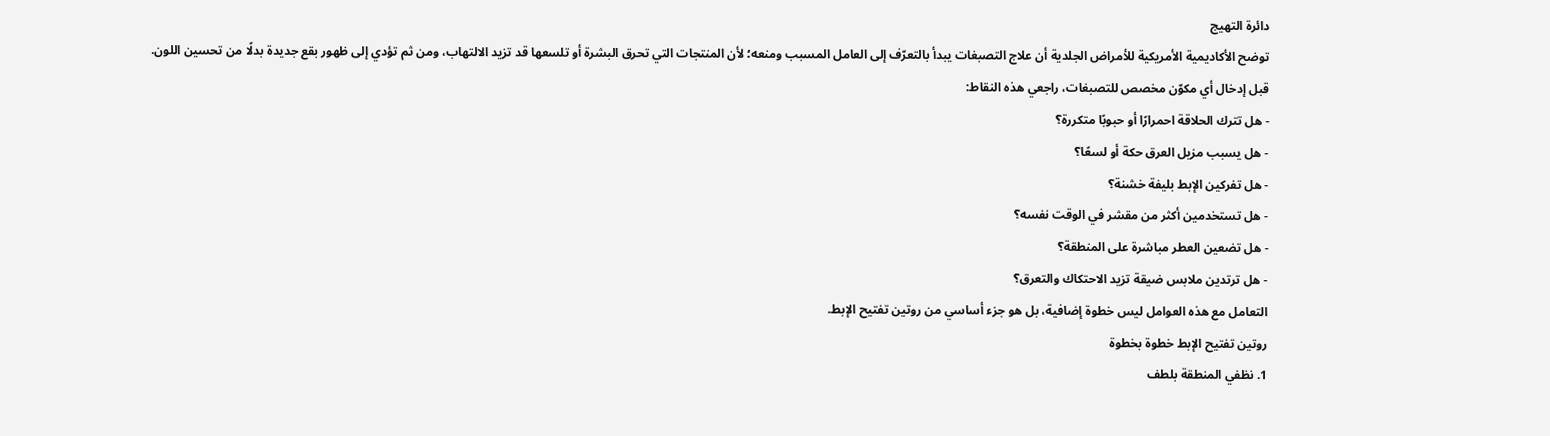دائرة التهيج
توضح الأكاديمية الأمريكية للأمراض الجلدية أن علاج التصبغات يبدأ بالتعرّف إلى العامل المسبب ومنعه؛ لأن المنتجات التي تحرق البشرة أو تلسعها قد تزيد الالتهاب، ومن ثم تؤدي إلى ظهور بقع جديدة بدلًا من تحسين اللون.
قبل إدخال أي مكوّن مخصص للتصبغات، راجعي هذه النقاط:
- هل تترك الحلاقة احمرارًا أو حبوبًا متكررة؟
- هل يسبب مزيل العرق حكة أو لسعًا؟
- هل تفركين الإبط بليفة خشنة؟
- هل تستخدمين أكثر من مقشر في الوقت نفسه؟
- هل تضعين العطر مباشرة على المنطقة؟
- هل ترتدين ملابس ضيقة تزيد الاحتكاك والتعرق؟
التعامل مع هذه العوامل ليس خطوة إضافية، بل هو جزء أساسي من روتين تفتيح الإبط.
روتين تفتيح الإبط خطوة بخطوة
1. نظفي المنطقة بلطف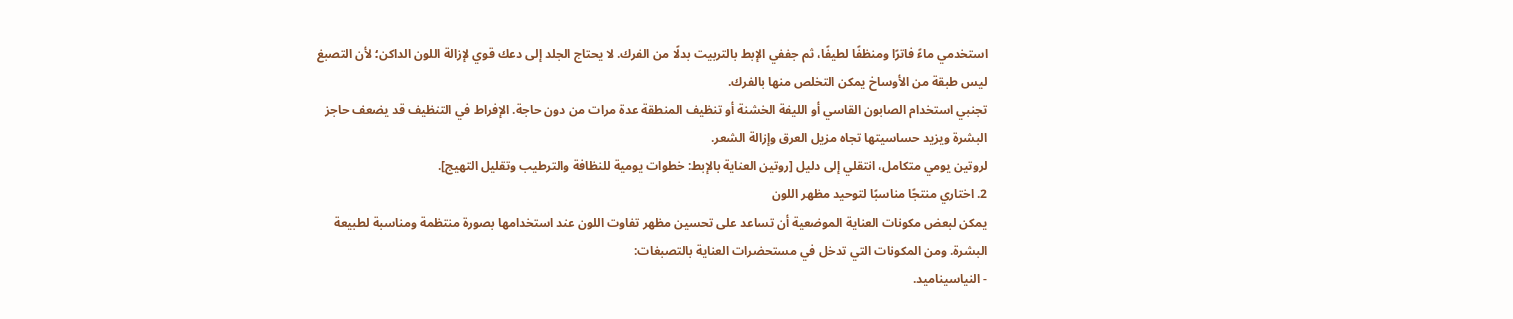استخدمي ماءً فاترًا ومنظفًا لطيفًا، ثم جففي الإبط بالتربيت بدلًا من الفرك. لا يحتاج الجلد إلى دعك قوي لإزالة اللون الداكن؛ لأن التصبغ ليس طبقة من الأوساخ يمكن التخلص منها بالفرك.
تجنبي استخدام الصابون القاسي أو الليفة الخشنة أو تنظيف المنطقة عدة مرات من دون حاجة. الإفراط في التنظيف قد يضعف حاجز البشرة ويزيد حساسيتها تجاه مزيل العرق وإزالة الشعر.
لروتين يومي متكامل، انتقلي إلى دليل [روتين العناية بالإبط: خطوات يومية للنظافة والترطيب وتقليل التهيج].
2. اختاري منتجًا مناسبًا لتوحيد مظهر اللون
يمكن لبعض مكونات العناية الموضعية أن تساعد على تحسين مظهر تفاوت اللون عند استخدامها بصورة منتظمة ومناسبة لطبيعة البشرة. ومن المكونات التي تدخل في مستحضرات العناية بالتصبغات:
- النياسيناميد.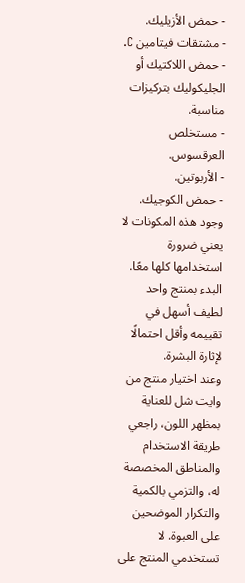- حمض الأزيليك.
- مشتقات فيتامين C.
- حمض اللاكتيك أو الجليكوليك بتركيزات مناسبة.
- مستخلص العرقسوس.
- الأربوتين.
- حمض الكوجيك.
وجود هذه المكونات لا يعني ضرورة استخدامها كلها معًا. البدء بمنتج واحد لطيف أسهل في تقييمه وأقل احتمالًا لإثارة البشرة.
وعند اختيار منتج من وايت شل للعناية بمظهر اللون، راجعي طريقة الاستخدام والمناطق المخصصة له، والتزمي بالكمية والتكرار الموضحين على العبوة. لا تستخدمي المنتج على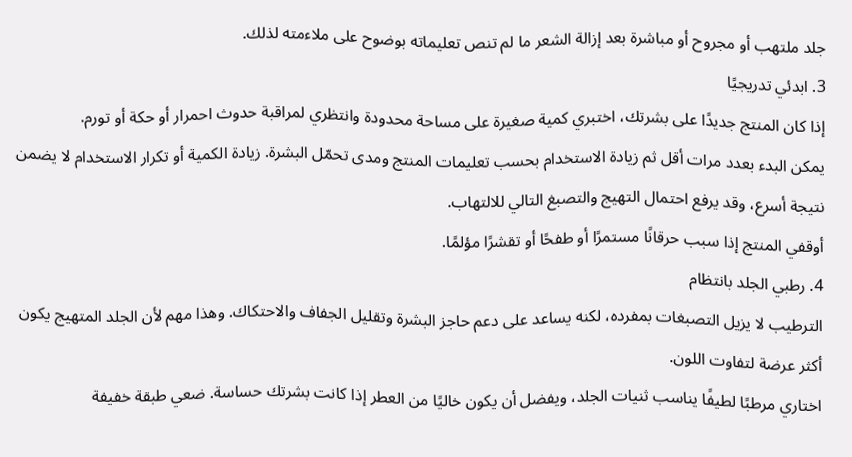جلد ملتهب أو مجروح أو مباشرة بعد إزالة الشعر ما لم تنص تعليماته بوضوح على ملاءمته لذلك.
3. ابدئي تدريجيًا
إذا كان المنتج جديدًا على بشرتك، اختبري كمية صغيرة على مساحة محدودة وانتظري لمراقبة حدوث احمرار أو حكة أو تورم.
يمكن البدء بعدد مرات أقل ثم زيادة الاستخدام بحسب تعليمات المنتج ومدى تحمّل البشرة. زيادة الكمية أو تكرار الاستخدام لا يضمن نتيجة أسرع، وقد يرفع احتمال التهيج والتصبغ التالي للالتهاب.
أوقفي المنتج إذا سبب حرقانًا مستمرًا أو طفحًا أو تقشرًا مؤلمًا.
4. رطبي الجلد بانتظام
الترطيب لا يزيل التصبغات بمفرده، لكنه يساعد على دعم حاجز البشرة وتقليل الجفاف والاحتكاك. وهذا مهم لأن الجلد المتهيج يكون أكثر عرضة لتفاوت اللون.
اختاري مرطبًا لطيفًا يناسب ثنيات الجلد، ويفضل أن يكون خاليًا من العطر إذا كانت بشرتك حساسة. ضعي طبقة خفيفة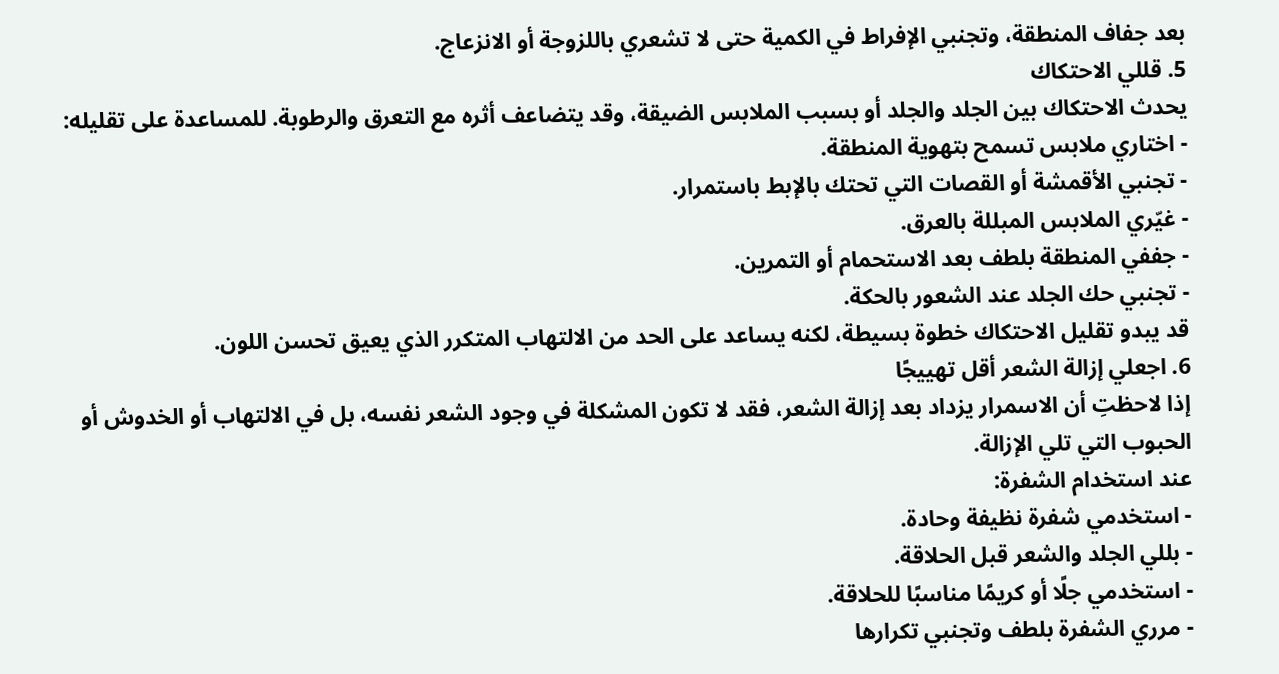بعد جفاف المنطقة، وتجنبي الإفراط في الكمية حتى لا تشعري باللزوجة أو الانزعاج.
5. قللي الاحتكاك
يحدث الاحتكاك بين الجلد والجلد أو بسبب الملابس الضيقة، وقد يتضاعف أثره مع التعرق والرطوبة. للمساعدة على تقليله:
- اختاري ملابس تسمح بتهوية المنطقة.
- تجنبي الأقمشة أو القصات التي تحتك بالإبط باستمرار.
- غيّري الملابس المبللة بالعرق.
- جففي المنطقة بلطف بعد الاستحمام أو التمرين.
- تجنبي حك الجلد عند الشعور بالحكة.
قد يبدو تقليل الاحتكاك خطوة بسيطة، لكنه يساعد على الحد من الالتهاب المتكرر الذي يعيق تحسن اللون.
6. اجعلي إزالة الشعر أقل تهييجًا
إذا لاحظتِ أن الاسمرار يزداد بعد إزالة الشعر، فقد لا تكون المشكلة في وجود الشعر نفسه، بل في الالتهاب أو الخدوش أو الحبوب التي تلي الإزالة.
عند استخدام الشفرة:
- استخدمي شفرة نظيفة وحادة.
- بللي الجلد والشعر قبل الحلاقة.
- استخدمي جلًا أو كريمًا مناسبًا للحلاقة.
- مرري الشفرة بلطف وتجنبي تكرارها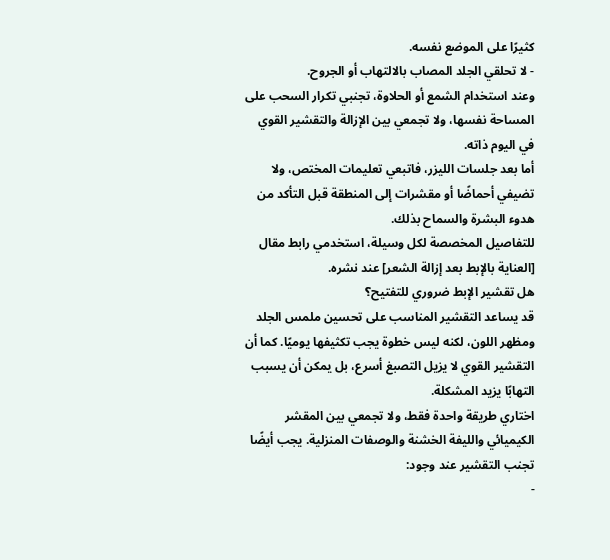كثيرًا على الموضع نفسه.
- لا تحلقي الجلد المصاب بالالتهاب أو الجروح.
وعند استخدام الشمع أو الحلاوة، تجنبي تكرار السحب على المساحة نفسها، ولا تجمعي بين الإزالة والتقشير القوي في اليوم ذاته.
أما بعد جلسات الليزر، فاتبعي تعليمات المختص، ولا تضيفي أحماضًا أو مقشرات إلى المنطقة قبل التأكد من هدوء البشرة والسماح بذلك.
للتفاصيل المخصصة لكل وسيلة، استخدمي رابط مقال [العناية بالإبط بعد إزالة الشعر] عند نشره.
هل تقشير الإبط ضروري للتفتيح؟
قد يساعد التقشير المناسب على تحسين ملمس الجلد ومظهر اللون، لكنه ليس خطوة يجب تكثيفها يوميًا. كما أن التقشير القوي لا يزيل التصبغ أسرع، بل يمكن أن يسبب التهابًا يزيد المشكلة.
اختاري طريقة واحدة فقط، ولا تجمعي بين المقشر الكيميائي والليفة الخشنة والوصفات المنزلية. يجب أيضًا تجنب التقشير عند وجود:
-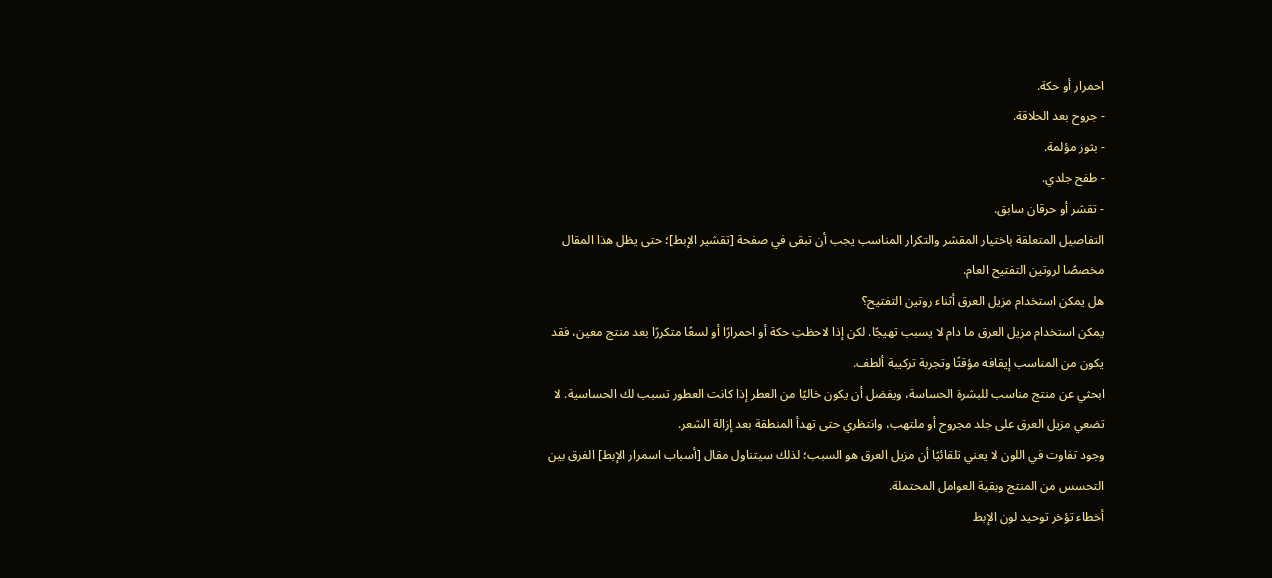احمرار أو حكة.
- جروح بعد الحلاقة.
- بثور مؤلمة.
- طفح جلدي.
- تقشر أو حرقان سابق.
التفاصيل المتعلقة باختيار المقشر والتكرار المناسب يجب أن تبقى في صفحة [تقشير الإبط]؛ حتى يظل هذا المقال مخصصًا لروتين التفتيح العام.
هل يمكن استخدام مزيل العرق أثناء روتين التفتيح؟
يمكن استخدام مزيل العرق ما دام لا يسبب تهيجًا. لكن إذا لاحظتِ حكة أو احمرارًا أو لسعًا متكررًا بعد منتج معين، فقد يكون من المناسب إيقافه مؤقتًا وتجربة تركيبة ألطف.
ابحثي عن منتج مناسب للبشرة الحساسة، ويفضل أن يكون خاليًا من العطر إذا كانت العطور تسبب لك الحساسية. لا تضعي مزيل العرق على جلد مجروح أو ملتهب، وانتظري حتى تهدأ المنطقة بعد إزالة الشعر.
وجود تفاوت في اللون لا يعني تلقائيًا أن مزيل العرق هو السبب؛ لذلك سيتناول مقال [أسباب اسمرار الإبط] الفرق بين التحسس من المنتج وبقية العوامل المحتملة.
أخطاء تؤخر توحيد لون الإبط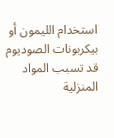استخدام الليمون أو بيكربونات الصوديوم
قد تسبب المواد المنزلية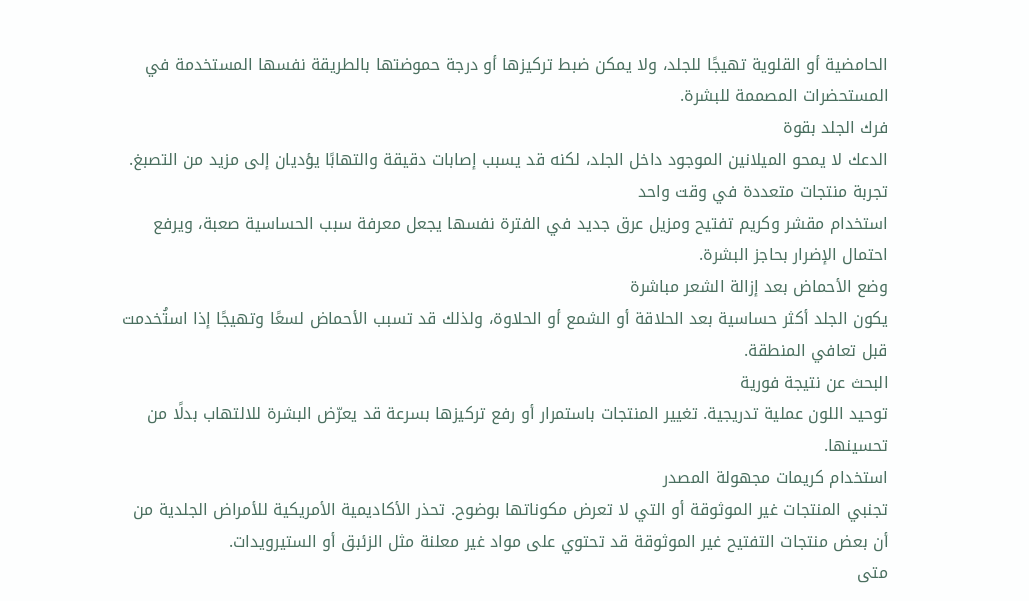الحامضية أو القلوية تهيجًا للجلد، ولا يمكن ضبط تركيزها أو درجة حموضتها بالطريقة نفسها المستخدمة في المستحضرات المصممة للبشرة.
فرك الجلد بقوة
الدعك لا يمحو الميلانين الموجود داخل الجلد، لكنه قد يسبب إصابات دقيقة والتهابًا يؤديان إلى مزيد من التصبغ.
تجربة منتجات متعددة في وقت واحد
استخدام مقشر وكريم تفتيح ومزيل عرق جديد في الفترة نفسها يجعل معرفة سبب الحساسية صعبة، ويرفع احتمال الإضرار بحاجز البشرة.
وضع الأحماض بعد إزالة الشعر مباشرة
يكون الجلد أكثر حساسية بعد الحلاقة أو الشمع أو الحلاوة، ولذلك قد تسبب الأحماض لسعًا وتهيجًا إذا استُخدمت قبل تعافي المنطقة.
البحث عن نتيجة فورية
توحيد اللون عملية تدريجية. تغيير المنتجات باستمرار أو رفع تركيزها بسرعة قد يعرّض البشرة للالتهاب بدلًا من تحسينها.
استخدام كريمات مجهولة المصدر
تجنبي المنتجات غير الموثوقة أو التي لا تعرض مكوناتها بوضوح. تحذر الأكاديمية الأمريكية للأمراض الجلدية من أن بعض منتجات التفتيح غير الموثوقة قد تحتوي على مواد غير معلنة مثل الزئبق أو الستيرويدات.
متى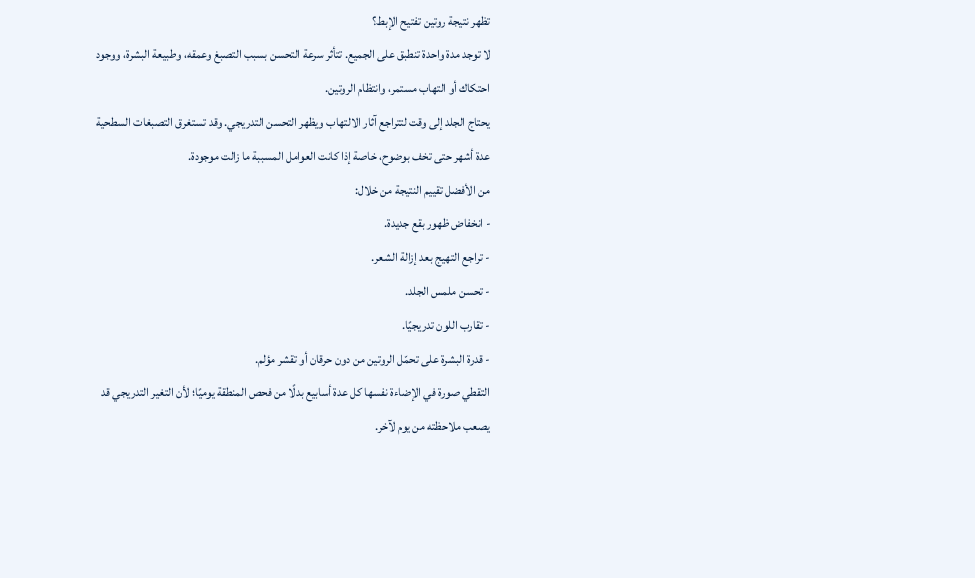تظهر نتيجة روتين تفتيح الإبط؟
لا توجد مدة واحدة تنطبق على الجميع. تتأثر سرعة التحسن بسبب التصبغ وعمقه، وطبيعة البشرة، ووجود احتكاك أو التهاب مستمر، وانتظام الروتين.
يحتاج الجلد إلى وقت لتتراجع آثار الالتهاب ويظهر التحسن التدريجي. وقد تستغرق التصبغات السطحية عدة أشهر حتى تخف بوضوح، خاصة إذا كانت العوامل المسببة ما زالت موجودة.
من الأفضل تقييم النتيجة من خلال:
- انخفاض ظهور بقع جديدة.
- تراجع التهيج بعد إزالة الشعر.
- تحسن ملمس الجلد.
- تقارب اللون تدريجيًا.
- قدرة البشرة على تحمّل الروتين من دون حرقان أو تقشر مؤلم.
التقطي صورة في الإضاءة نفسها كل عدة أسابيع بدلًا من فحص المنطقة يوميًا؛ لأن التغير التدريجي قد يصعب ملاحظته من يوم لآخر.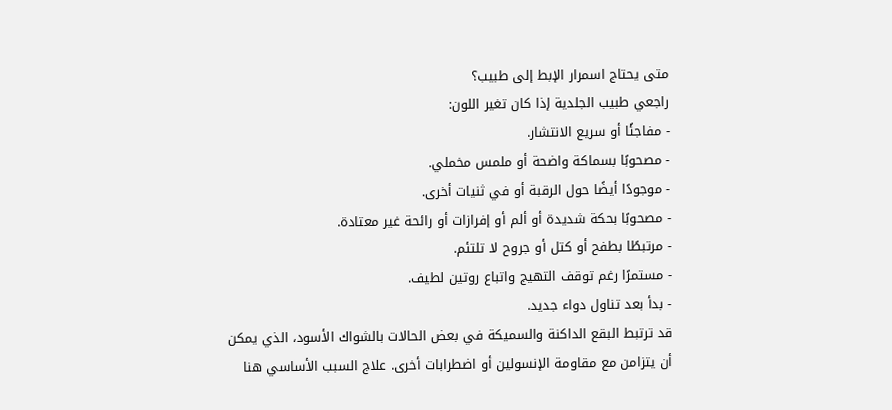متى يحتاج اسمرار الإبط إلى طبيب؟
راجعي طبيب الجلدية إذا كان تغير اللون:
- مفاجئًا أو سريع الانتشار.
- مصحوبًا بسماكة واضحة أو ملمس مخملي.
- موجودًا أيضًا حول الرقبة أو في ثنيات أخرى.
- مصحوبًا بحكة شديدة أو ألم أو إفرازات أو رائحة غير معتادة.
- مرتبطًا بطفح أو كتل أو جروح لا تلتئم.
- مستمرًا رغم توقف التهيج واتباع روتين لطيف.
- بدأ بعد تناول دواء جديد.
قد ترتبط البقع الداكنة والسميكة في بعض الحالات بالشواك الأسود، الذي يمكن أن يتزامن مع مقاومة الإنسولين أو اضطرابات أخرى. علاج السبب الأساسي هنا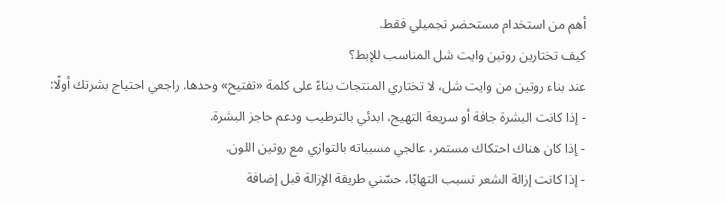أهم من استخدام مستحضر تجميلي فقط.
كيف تختارين روتين وايت شل المناسب للإبط؟
عند بناء روتين من وايت شل، لا تختاري المنتجات بناءً على كلمة «تفتيح» وحدها. راجعي احتياج بشرتك أولًا:
- إذا كانت البشرة جافة أو سريعة التهيج، ابدئي بالترطيب ودعم حاجز البشرة.
- إذا كان هناك احتكاك مستمر، عالجي مسبباته بالتوازي مع روتين اللون.
- إذا كانت إزالة الشعر تسبب التهابًا، حسّني طريقة الإزالة قبل إضافة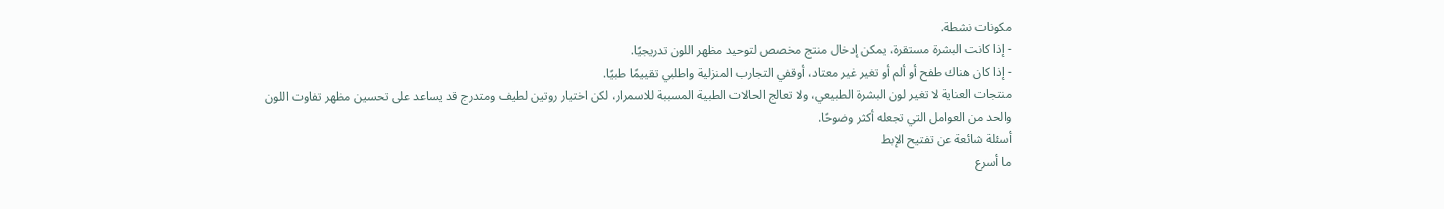مكونات نشطة.
- إذا كانت البشرة مستقرة، يمكن إدخال منتج مخصص لتوحيد مظهر اللون تدريجيًا.
- إذا كان هناك طفح أو ألم أو تغير غير معتاد، أوقفي التجارب المنزلية واطلبي تقييمًا طبيًا.
منتجات العناية لا تغير لون البشرة الطبيعي، ولا تعالج الحالات الطبية المسببة للاسمرار، لكن اختيار روتين لطيف ومتدرج قد يساعد على تحسين مظهر تفاوت اللون والحد من العوامل التي تجعله أكثر وضوحًا.
أسئلة شائعة عن تفتيح الإبط
ما أسرع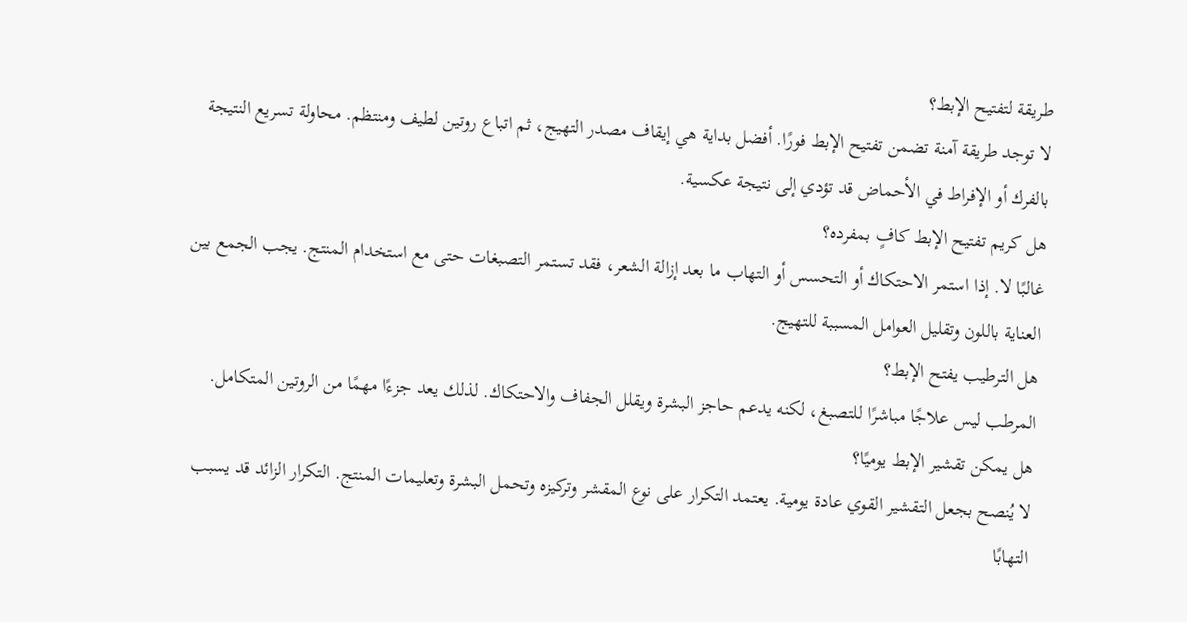طريقة لتفتيح الإبط؟
لا توجد طريقة آمنة تضمن تفتيح الإبط فورًا. أفضل بداية هي إيقاف مصدر التهيج، ثم اتباع روتين لطيف ومنتظم. محاولة تسريع النتيجة بالفرك أو الإفراط في الأحماض قد تؤدي إلى نتيجة عكسية.
هل كريم تفتيح الإبط كافٍ بمفرده؟
غالبًا لا. إذا استمر الاحتكاك أو التحسس أو التهاب ما بعد إزالة الشعر، فقد تستمر التصبغات حتى مع استخدام المنتج. يجب الجمع بين العناية باللون وتقليل العوامل المسببة للتهيج.
هل الترطيب يفتح الإبط؟
المرطب ليس علاجًا مباشرًا للتصبغ، لكنه يدعم حاجز البشرة ويقلل الجفاف والاحتكاك. لذلك يعد جزءًا مهمًا من الروتين المتكامل.
هل يمكن تقشير الإبط يوميًا؟
لا يُنصح بجعل التقشير القوي عادة يومية. يعتمد التكرار على نوع المقشر وتركيزه وتحمل البشرة وتعليمات المنتج. التكرار الزائد قد يسبب التهابًا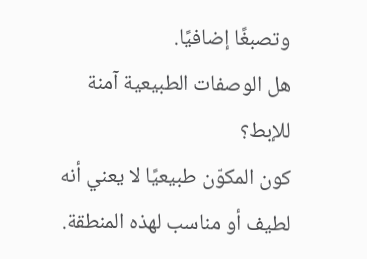وتصبغًا إضافيًا.
هل الوصفات الطبيعية آمنة للإبط؟
كون المكوّن طبيعيًا لا يعني أنه لطيف أو مناسب لهذه المنطقة.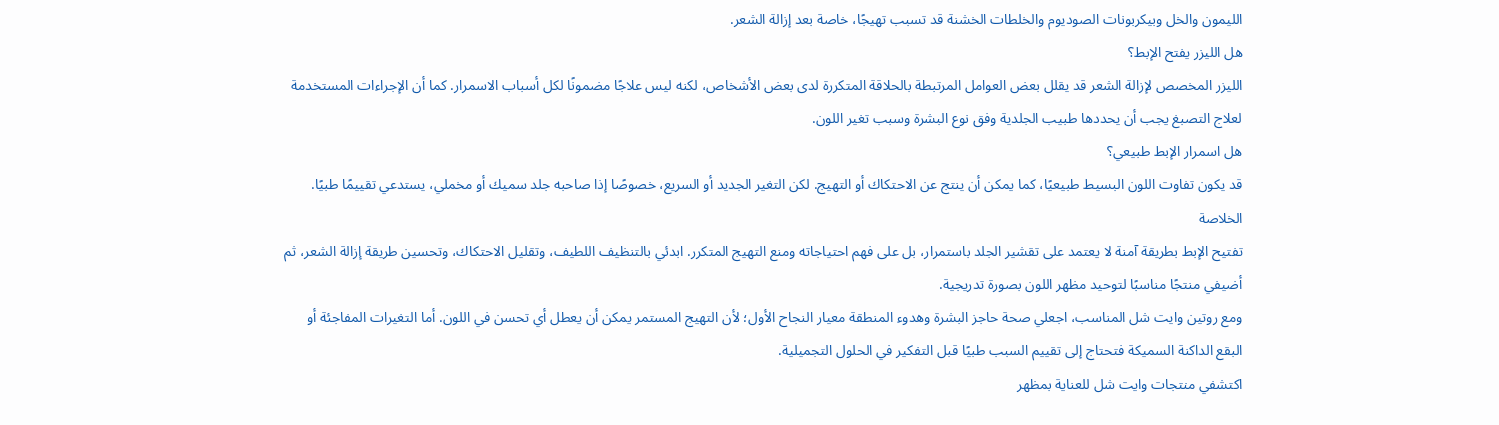الليمون والخل وبيكربونات الصوديوم والخلطات الخشنة قد تسبب تهيجًا، خاصة بعد إزالة الشعر.
هل الليزر يفتح الإبط؟
الليزر المخصص لإزالة الشعر قد يقلل بعض العوامل المرتبطة بالحلاقة المتكررة لدى بعض الأشخاص، لكنه ليس علاجًا مضمونًا لكل أسباب الاسمرار. كما أن الإجراءات المستخدمة لعلاج التصبغ يجب أن يحددها طبيب الجلدية وفق نوع البشرة وسبب تغير اللون.
هل اسمرار الإبط طبيعي؟
قد يكون تفاوت اللون البسيط طبيعيًا، كما يمكن أن ينتج عن الاحتكاك أو التهيج. لكن التغير الجديد أو السريع، خصوصًا إذا صاحبه جلد سميك أو مخملي، يستدعي تقييمًا طبيًا.
الخلاصة
تفتيح الإبط بطريقة آمنة لا يعتمد على تقشير الجلد باستمرار، بل على فهم احتياجاته ومنع التهيج المتكرر. ابدئي بالتنظيف اللطيف، وتقليل الاحتكاك، وتحسين طريقة إزالة الشعر، ثم أضيفي منتجًا مناسبًا لتوحيد مظهر اللون بصورة تدريجية.
ومع روتين وايت شل المناسب، اجعلي صحة حاجز البشرة وهدوء المنطقة معيار النجاح الأول؛ لأن التهيج المستمر يمكن أن يعطل أي تحسن في اللون. أما التغيرات المفاجئة أو البقع الداكنة السميكة فتحتاج إلى تقييم السبب طبيًا قبل التفكير في الحلول التجميلية.
اكتشفي منتجات وايت شل للعناية بمظهر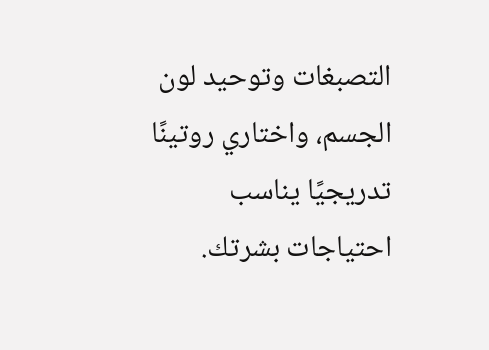التصبغات وتوحيد لون الجسم، واختاري روتينًا تدريجيًا يناسب احتياجات بشرتك.